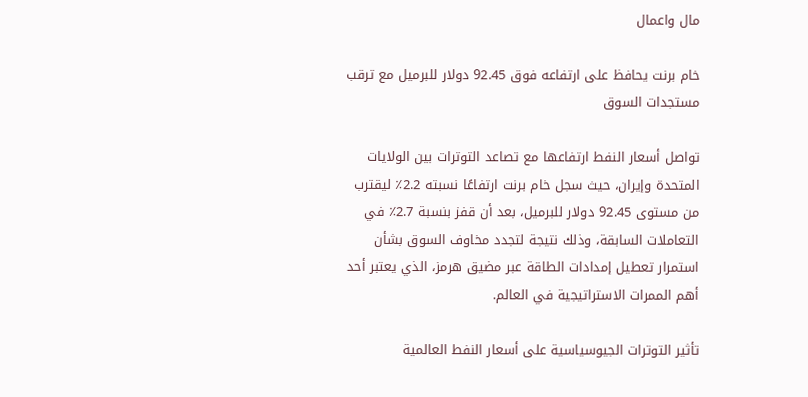مال واعمال

خام برنت يحافظ على ارتفاعه فوق 92.45 دولار للبرميل مع ترقب مستجدات السوق

تواصل أسعار النفط ارتفاعها مع تصاعد التوترات بين الولايات المتحدة وإيران، حيث سجل خام برنت ارتفاعًا نسبته 2.2٪ ليقترب من مستوى 92.45 دولار للبرميل، بعد أن قفز بنسبة 2.7٪ في التعاملات السابقة، وذلك نتيجة لتجدد مخاوف السوق بشأن استمرار تعطيل إمدادات الطاقة عبر مضيق هرمز، الذي يعتبر أحد أهم الممرات الاستراتيجية في العالم.

تأثير التوترات الجيوسياسية على أسعار النفط العالمية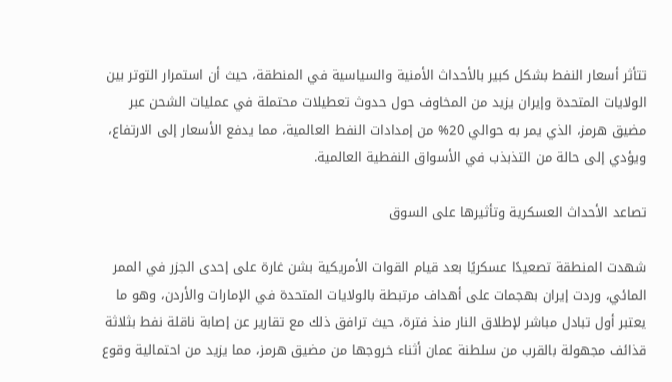تتأثر أسعار النفط بشكل كبير بالأحداث الأمنية والسياسية في المنطقة، حيث أن استمرار التوتر بين الولايات المتحدة وإيران يزيد من المخاوف حول حدوث تعطيلات محتملة في عمليات الشحن عبر مضيق هرمز، الذي يمر به حوالي 20% من إمدادات النفط العالمية، مما يدفع الأسعار إلى الارتفاع، ويؤدي إلى حالة من التذبذب في الأسواق النفطية العالمية.

تصاعد الأحداث العسكرية وتأثيرها على السوق

شهدت المنطقة تصعيدًا عسكريًا بعد قيام القوات الأمريكية بشن غارة على إحدى الجزر في الممر المائي، وردت إيران بهجمات على أهداف مرتبطة بالولايات المتحدة في الإمارات والأردن، وهو ما يعتبر أول تبادل مباشر لإطلاق النار منذ فترة، حيث ترافق ذلك مع تقارير عن إصابة ناقلة نفط بثلاثة قذائف مجهولة بالقرب من سلطنة عمان أثناء خروجها من مضيق هرمز، مما يزيد من احتمالية وقوع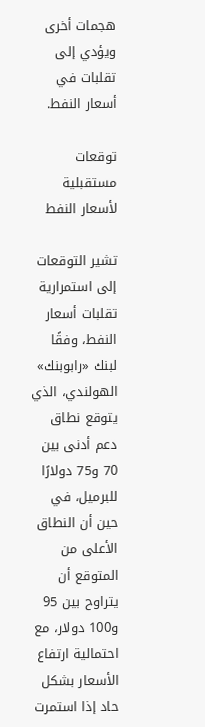هجمات أخرى ويؤدي إلى تقلبات في أسعار النفط.

توقعات مستقبلية لأسعار النفط

تشير التوقعات إلى استمرارية تقلبات أسعار النفط، وفقًا لبنك «رابوبنك» الهولندي، الذي يتوقع نطاق دعم أدنى بين 70 و75 دولارًا للبرميل، في حين أن النطاق الأعلى من المتوقع أن يتراوح بين 95 و100 دولار، مع احتمالية ارتفاع الأسعار بشكل حاد إذا استمرت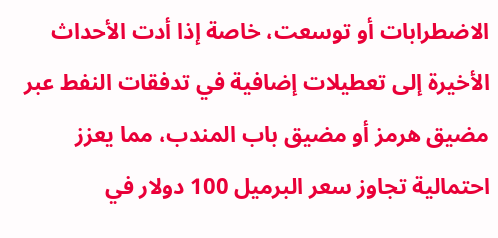الاضطرابات أو توسعت، خاصة إذا أدت الأحداث الأخيرة إلى تعطيلات إضافية في تدفقات النفط عبر مضيق هرمز أو مضيق باب المندب، مما يعزز احتمالية تجاوز سعر البرميل 100 دولار في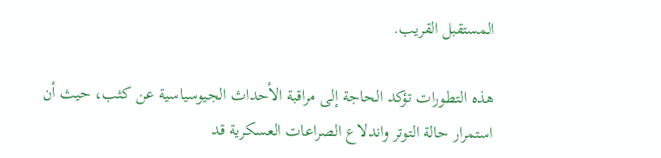المستقبل القريب.

هذه التطورات تؤكد الحاجة إلى مراقبة الأحداث الجيوسياسية عن كثب، حيث أن استمرار حالة التوتر واندلاع الصراعات العسكرية قد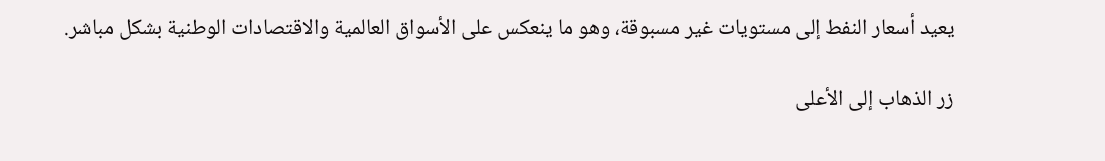يعيد أسعار النفط إلى مستويات غير مسبوقة، وهو ما ينعكس على الأسواق العالمية والاقتصادات الوطنية بشكل مباشر.

زر الذهاب إلى الأعلى